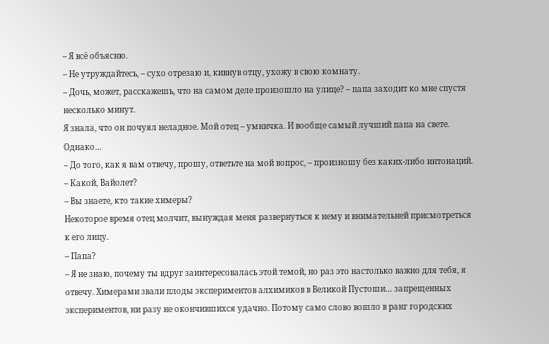– Я всё объясню.
– Не утруждайтесь, – сухо отрезаю и, кивнув отцу, ухожу в свою комнату.
– Дочь, может, расскажешь, что на самом деле произошло на улице? – папа заходит ко мне спустя несколько минут.
Я знала, что он почуял неладное. Мой отец – умничка. И вообще самый лучший папа на свете.
Однако…
– До того, как я вам отвечу, прошу, ответьте на мой вопрос, – произношу без каких-либо интонаций.
– Какой, Вайолет?
– Вы знаете, кто такие химеры?
Некоторое время отец молчит, вынуждая меня развернуться к нему и внимательней присмотреться к его лицу.
– Папа?
– Я не знаю, почему ты вдруг заинтересовалась этой темой, но раз это настолько важно для тебя, я отвечу. Химерами звали плоды экспериментов алхимиков в Великой Пустоши… запрещенных экспериментов, ни разу не окончившихся удачно. Потому само слово вошло в ранг городских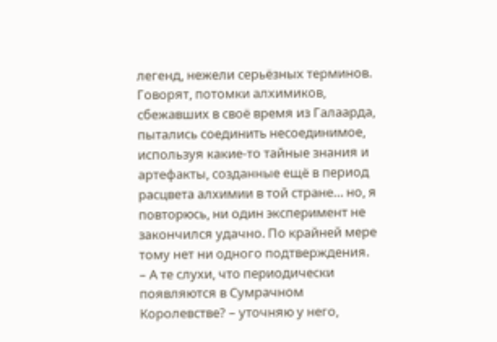легенд, нежели серьёзных терминов. Говорят, потомки алхимиков, сбежавших в своё время из Галаарда, пытались соединить несоединимое, используя какие-то тайные знания и артефакты, созданные ещё в период расцвета алхимии в той стране… но, я повторюсь, ни один эксперимент не закончился удачно. По крайней мере тому нет ни одного подтверждения.
– А те слухи, что периодически появляются в Сумрачном Королевстве? – уточняю у него,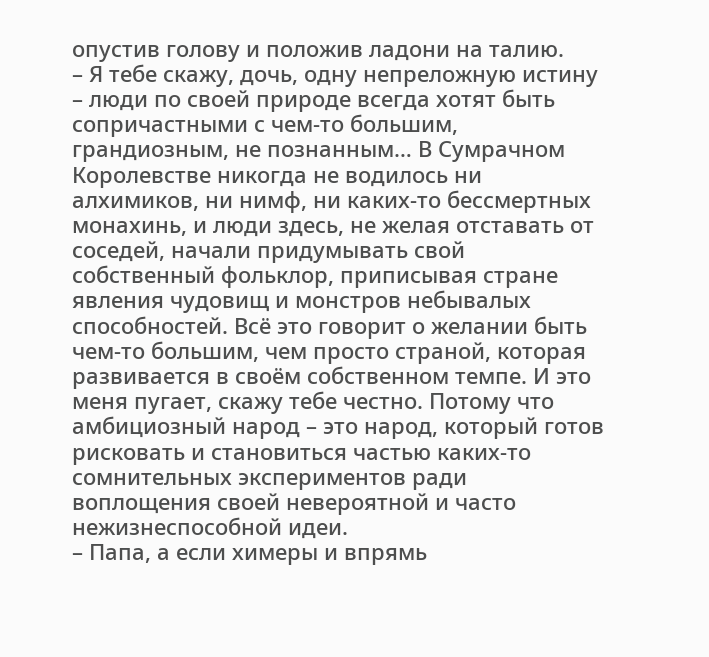опустив голову и положив ладони на талию.
– Я тебе скажу, дочь, одну непреложную истину – люди по своей природе всегда хотят быть сопричастными с чем-то большим, грандиозным, не познанным… В Сумрачном Королевстве никогда не водилось ни алхимиков, ни нимф, ни каких-то бессмертных монахинь, и люди здесь, не желая отставать от соседей, начали придумывать свой собственный фольклор, приписывая стране явления чудовищ и монстров небывалых способностей. Всё это говорит о желании быть чем-то большим, чем просто страной, которая развивается в своём собственном темпе. И это меня пугает, скажу тебе честно. Потому что амбициозный народ – это народ, который готов рисковать и становиться частью каких-то сомнительных экспериментов ради воплощения своей невероятной и часто нежизнеспособной идеи.
– Папа, а если химеры и впрямь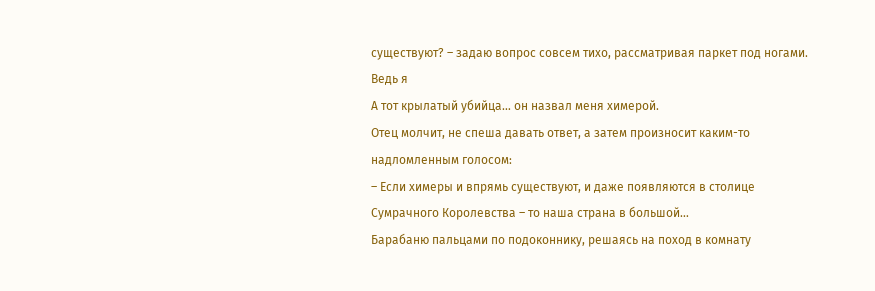существуют? – задаю вопрос совсем тихо, рассматривая паркет под ногами.
Ведь я
А тот крылатый убийца… он назвал меня химерой.
Отец молчит, не спеша давать ответ, а затем произносит каким-то надломленным голосом:
– Если химеры и впрямь существуют, и даже появляются в столице Сумрачного Королевства – то наша страна в большой…
Барабаню пальцами по подоконнику, решаясь на поход в комнату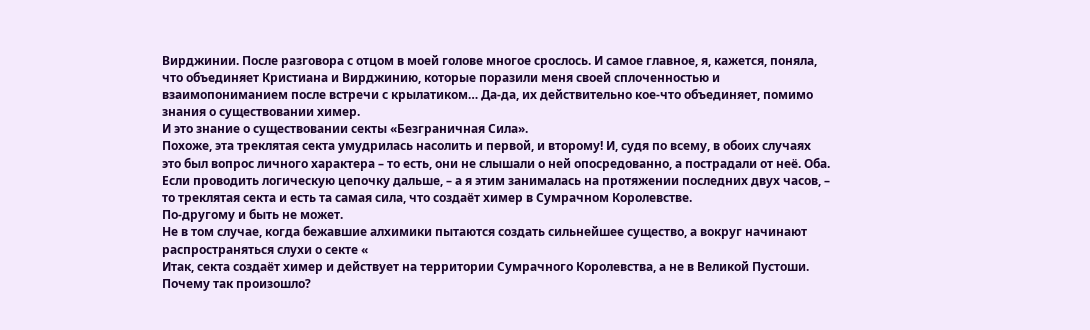Вирджинии. После разговора с отцом в моей голове многое срослось. И самое главное, я, кажется, поняла, что объединяет Кристиана и Вирджинию, которые поразили меня своей сплоченностью и взаимопониманием после встречи с крылатиком… Да-да, их действительно кое-что объединяет, помимо знания о существовании химер.
И это знание о существовании секты «Безграничная Сила».
Похоже, эта треклятая секта умудрилась насолить и первой, и второму! И, судя по всему, в обоих случаях это был вопрос личного характера – то есть, они не слышали о ней опосредованно, а пострадали от неё. Оба.
Если проводить логическую цепочку дальше, – а я этим занималась на протяжении последних двух часов, – то треклятая секта и есть та самая сила, что создаёт химер в Сумрачном Королевстве.
По-другому и быть не может.
Не в том случае, когда бежавшие алхимики пытаются создать сильнейшее существо, а вокруг начинают распространяться слухи о секте «
Итак, секта создаёт химер и действует на территории Сумрачного Королевства, а не в Великой Пустоши. Почему так произошло?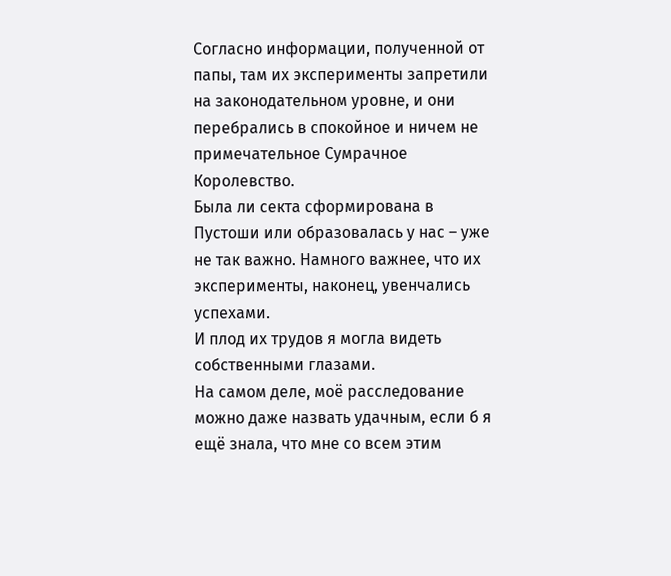Согласно информации, полученной от папы, там их эксперименты запретили на законодательном уровне, и они перебрались в спокойное и ничем не примечательное Сумрачное Королевство.
Была ли секта сформирована в Пустоши или образовалась у нас – уже не так важно. Намного важнее, что их эксперименты, наконец, увенчались успехами.
И плод их трудов я могла видеть собственными глазами.
На самом деле, моё расследование можно даже назвать удачным, если б я ещё знала, что мне со всем этим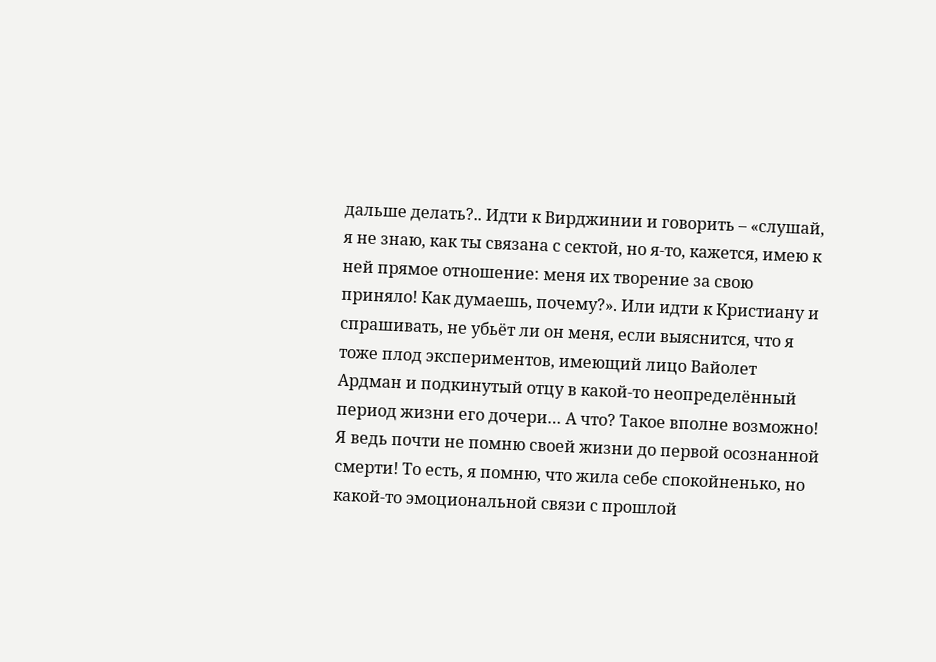дальше делать?.. Идти к Вирджинии и говорить – «слушай, я не знаю, как ты связана с сектой, но я-то, кажется, имею к ней прямое отношение: меня их творение за свою приняло! Как думаешь, почему?». Или идти к Кристиану и спрашивать, не убьёт ли он меня, если выяснится, что я тоже плод экспериментов, имеющий лицо Вайолет Ардман и подкинутый отцу в какой-то неопределённый период жизни его дочери… А что? Такое вполне возможно! Я ведь почти не помню своей жизни до первой осознанной смерти! То есть, я помню, что жила себе спокойненько, но какой-то эмоциональной связи с прошлой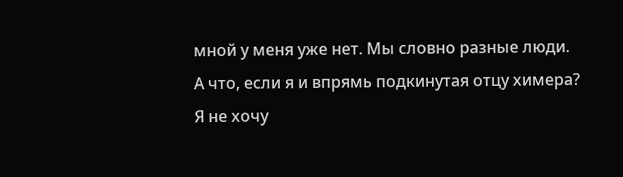мной у меня уже нет. Мы словно разные люди.
А что, если я и впрямь подкинутая отцу химера?
Я не хочу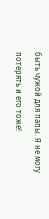быть чужой для папы. Я не могу потерять и его тоже!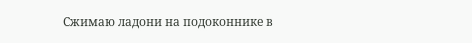Сжимаю ладони на подоконнике в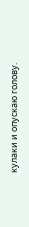кулаки и опускаю голову.